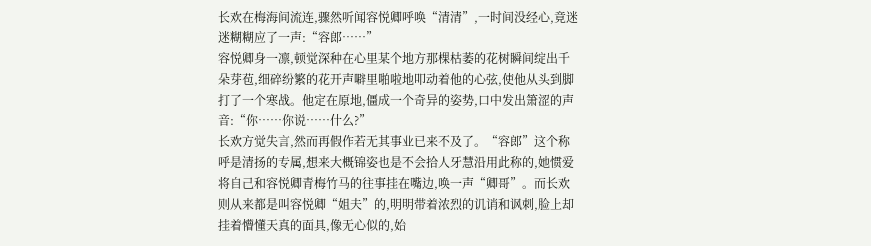长欢在梅海间流连,骤然听闻容悦卿呼唤“清清”,一时间没经心,竟迷迷糊糊应了一声:“容郎……”
容悦卿身一凛,顿觉深种在心里某个地方那棵枯萎的花树瞬间绽出千朵芽苞,细碎纷繁的花开声噼里啪啦地叩动着他的心弦,使他从头到脚打了一个寒战。他定在原地,僵成一个奇异的姿势,口中发出箫涩的声音:“你……你说……什么?”
长欢方觉失言,然而再假作若无其事业已来不及了。“容郎”这个称呼是清扬的专属,想来大概锦姿也是不会拾人牙慧沿用此称的,她惯爱将自己和容悦卿青梅竹马的往事挂在嘴边,唤一声“卿哥”。而长欢则从来都是叫容悦卿“姐夫”的,明明带着浓烈的讥诮和讽刺,脸上却挂着懵懂天真的面具,像无心似的,始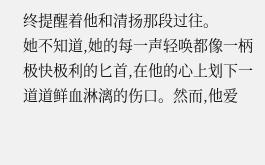终提醒着他和清扬那段过往。
她不知道,她的每一声轻唤都像一柄极快极利的匕首,在他的心上划下一道道鲜血淋漓的伤口。然而,他爱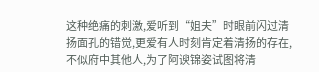这种绝痛的刺激,爱听到“姐夫”时眼前闪过清扬面孔的错觉,更爱有人时刻肯定着清扬的存在,不似府中其他人,为了阿谀锦姿试图将清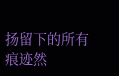扬留下的所有痕迹然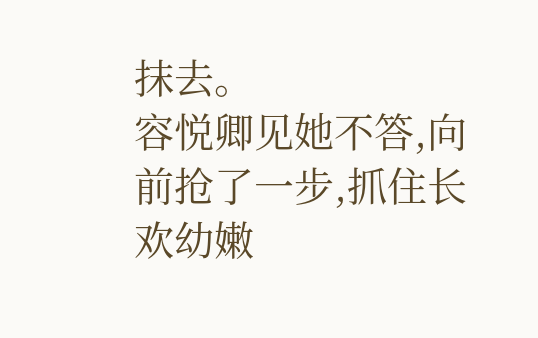抹去。
容悦卿见她不答,向前抢了一步,抓住长欢幼嫩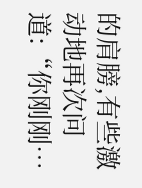的肩膀,有些激动地再次问道:“你刚刚…